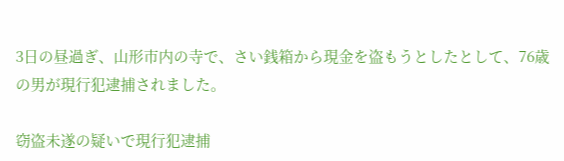3日の昼過ぎ、山形市内の寺で、さい銭箱から現金を盗もうとしたとして、76歳の男が現行犯逮捕されました。

窃盗未遂の疑いで現行犯逮捕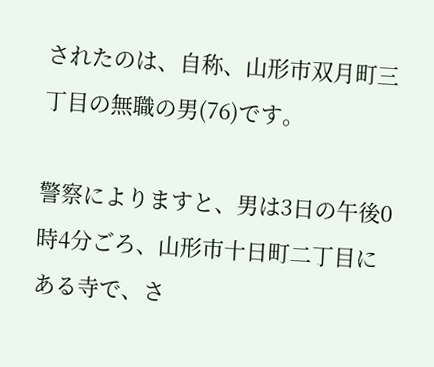されたのは、自称、山形市双月町三丁目の無職の男(76)です。

警察によりますと、男は3日の午後0時4分ごろ、山形市十日町二丁目にある寺で、さ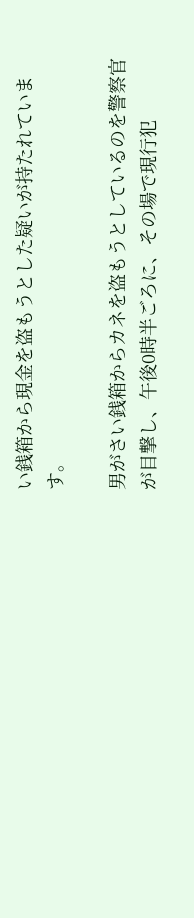い銭箱から現金を盗もうとした疑いが持たれています。

男がさい銭箱からカネを盗もうとしているのを警察官が目撃し、午後0時半ごろに、その場で現行犯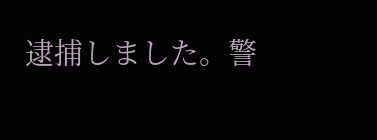逮捕しました。警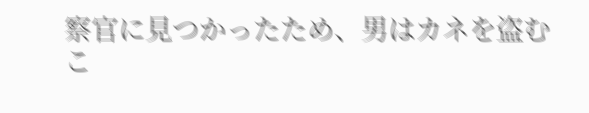察官に見つかったため、男はカネを盗むこ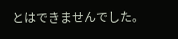とはできませんでした。